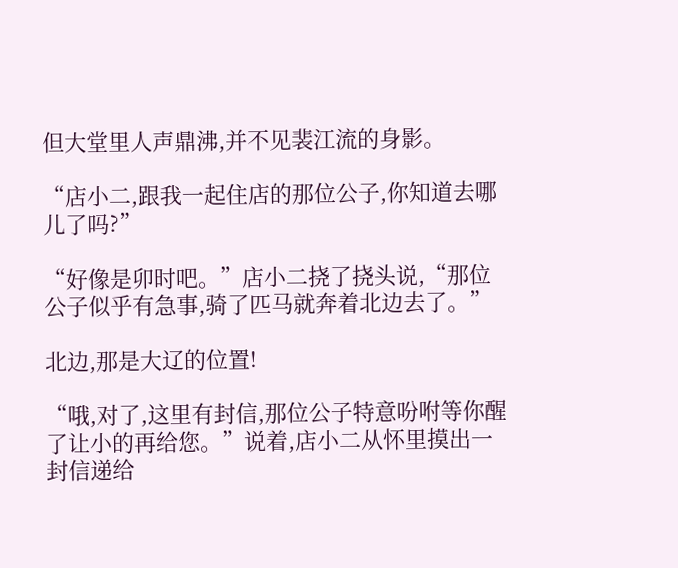但大堂里人声鼎沸,并不见裴江流的身影。

“店小二,跟我一起住店的那位公子,你知道去哪儿了吗?”

“好像是卯时吧。”店小二挠了挠头说,“那位公子似乎有急事,骑了匹马就奔着北边去了。”

北边,那是大辽的位置!

“哦,对了,这里有封信,那位公子特意吩咐等你醒了让小的再给您。”说着,店小二从怀里摸出一封信递给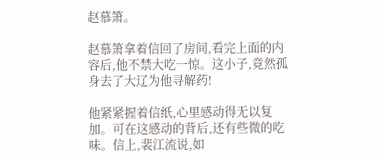赵慕箫。

赵慕箫拿着信回了房间,看完上面的内容后,他不禁大吃一惊。这小子,竟然孤身去了大辽为他寻解药!

他紧紧握着信纸,心里感动得无以复加。可在这感动的背后,还有些微的吃味。信上,裴江流说,如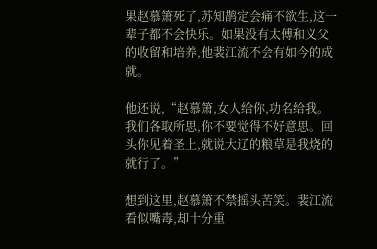果赵慕箫死了,苏知鹊定会痛不欲生,这一辈子都不会快乐。如果没有太傅和义父的收留和培养,他裴江流不会有如今的成就。

他还说,“赵慕箫,女人给你,功名给我。我们各取所思,你不要觉得不好意思。回头你见着圣上,就说大辽的粮草是我烧的就行了。”

想到这里,赵慕箫不禁摇头苦笑。裴江流看似嘴毒,却十分重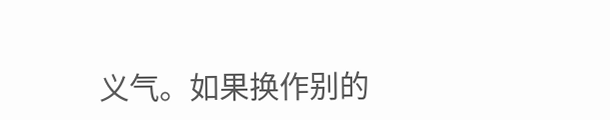义气。如果换作别的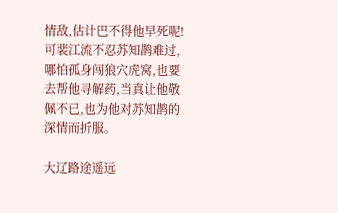情敌,估计巴不得他早死呢!可裴江流不忍苏知鹊难过,哪怕孤身闯狼穴虎窝,也要去帮他寻解药,当真让他敬佩不已,也为他对苏知鹊的深情而折服。

大辽路途遥远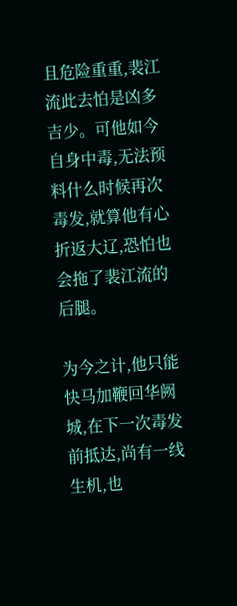且危险重重,裴江流此去怕是凶多吉少。可他如今自身中毒,无法预料什么时候再次毒发,就算他有心折返大辽,恐怕也会拖了裴江流的后腿。

为今之计,他只能快马加鞭回华阙城,在下一次毒发前抵达,尚有一线生机,也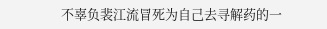不辜负裴江流冒死为自己去寻解药的一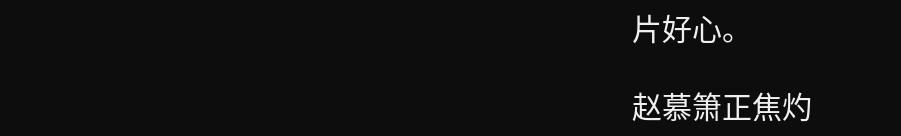片好心。

赵慕箫正焦灼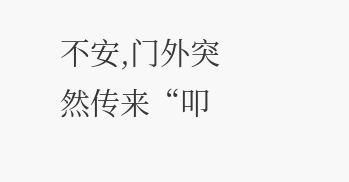不安,门外突然传来“叩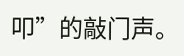叩”的敲门声。